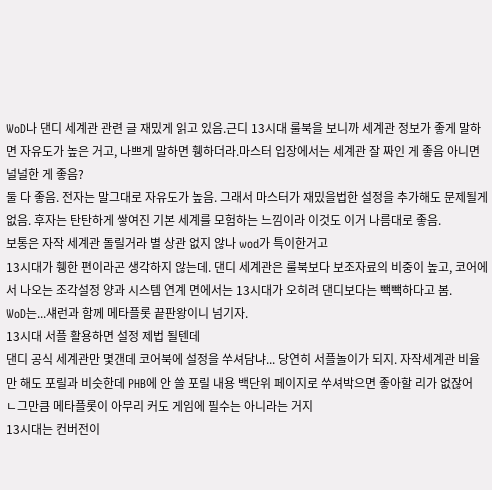WoD나 댄디 세계관 관련 글 재밌게 읽고 있음.근디 13시대 룰북을 보니까 세계관 정보가 좋게 말하면 자유도가 높은 거고, 나쁘게 말하면 휑하더라.마스터 입장에서는 세계관 잘 짜인 게 좋음 아니면 널널한 게 좋음?
둘 다 좋음. 전자는 말그대로 자유도가 높음. 그래서 마스터가 재밌을법한 설정을 추가해도 문제될게 없음. 후자는 탄탄하게 쌓여진 기본 세계를 모험하는 느낌이라 이것도 이거 나름대로 좋음.
보통은 자작 세계관 돌릴거라 별 상관 없지 않나 wod가 특이한거고
13시대가 휑한 편이라곤 생각하지 않는데. 댄디 세계관은 룰북보다 보조자료의 비중이 높고, 코어에서 나오는 조각설정 양과 시스템 연계 면에서는 13시대가 오히려 댄디보다는 빽빽하다고 봄.
WoD는...섀런과 함께 메타플롯 끝판왕이니 넘기자.
13시대 서플 활용하면 설정 제법 될텐데
댄디 공식 세계관만 몇갠데 코어북에 설정을 쑤셔담냐... 당연히 서플놀이가 되지. 자작세계관 비율만 해도 포릴과 비슷한데 PHB에 안 쓸 포릴 내용 백단위 페이지로 쑤셔박으면 좋아할 리가 없잖어
ㄴ그만큼 메타플롯이 아무리 커도 게임에 필수는 아니라는 거지
13시대는 컨버전이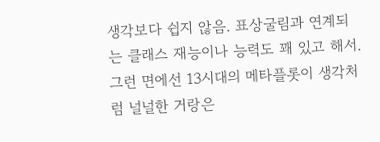생각보다 쉽지 않음. 표상굴림과 연계되는 클래스 재능이나 능력도 꽤 있고 해서.
그런 면에선 13시대의 메타플롯이 생각처럼 널널한 거랑은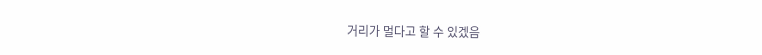거리가 멀다고 할 수 있겠음